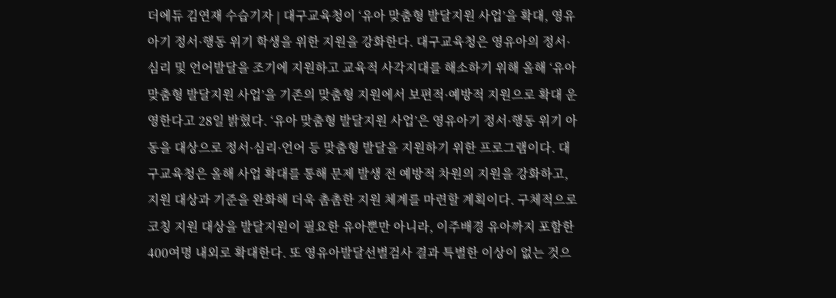더에듀 김연재 수습기자 | 대구교육청이 ‘유아 맞춤형 발달지원 사업’을 확대, 영유아기 정서·행동 위기 학생을 위한 지원을 강화한다. 대구교육청은 영유아의 정서·심리 및 언어발달을 조기에 지원하고 교육적 사각지대를 해소하기 위해 올해 ‘유아 맞춤형 발달지원 사업’을 기존의 맞춤형 지원에서 보편적·예방적 지원으로 확대 운영한다고 28일 밝혔다. ‘유아 맞춤형 발달지원 사업’은 영유아기 정서·행동 위기 아동을 대상으로 정서·심리·언어 등 맞춤형 발달을 지원하기 위한 프로그램이다. 대구교육청은 올해 사업 확대를 통해 문제 발생 전 예방적 차원의 지원을 강화하고, 지원 대상과 기준을 완화해 더욱 촘촘한 지원 체계를 마련할 계획이다. 구체적으로 코칭 지원 대상을 발달지원이 필요한 유아뿐만 아니라, 이주배경 유아까지 포함한 400여명 내외로 확대한다. 또 영유아발달선별검사 결과 특별한 이상이 없는 것으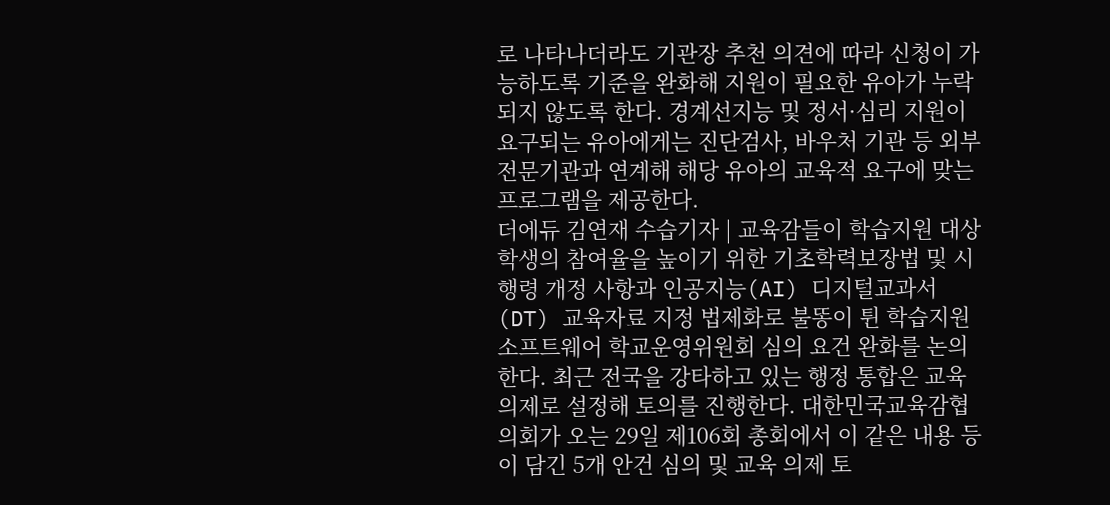로 나타나더라도 기관장 추천 의견에 따라 신청이 가능하도록 기준을 완화해 지원이 필요한 유아가 누락되지 않도록 한다. 경계선지능 및 정서·심리 지원이 요구되는 유아에게는 진단검사, 바우처 기관 등 외부 전문기관과 연계해 해당 유아의 교육적 요구에 맞는 프로그램을 제공한다.
더에듀 김연재 수습기자 | 교육감들이 학습지원 대상 학생의 참여율을 높이기 위한 기초학력보장법 및 시행령 개정 사항과 인공지능(AI) 디지털교과서(DT) 교육자료 지정 법제화로 불똥이 튄 학습지원 소프트웨어 학교운영위원회 심의 요건 완화를 논의한다. 최근 전국을 강타하고 있는 행정 통합은 교육 의제로 설정해 토의를 진행한다. 대한민국교육감협의회가 오는 29일 제106회 총회에서 이 같은 내용 등이 담긴 5개 안건 심의 및 교육 의제 토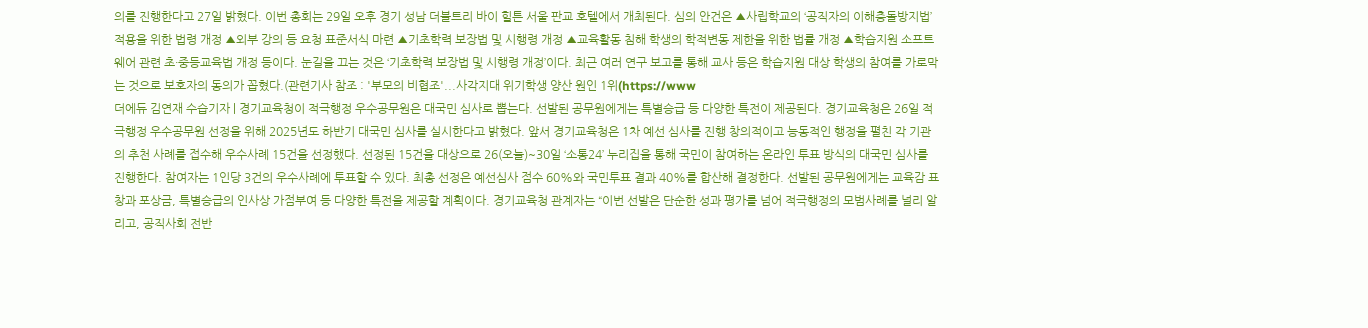의를 진행한다고 27일 밝혔다. 이번 총회는 29일 오후 경기 성남 더블트리 바이 힐튼 서울 판교 호텔에서 개최된다. 심의 안건은 ▲사립학교의 ‘공직자의 이해충돌방지법’ 적용을 위한 법령 개정 ▲외부 강의 등 요청 표준서식 마련 ▲기초학력 보장법 및 시행령 개정 ▲교육활동 침해 학생의 학적변동 제한을 위한 법률 개정 ▲학습지원 소프트웨어 관련 초·중등교육법 개정 등이다. 눈길을 끄는 것은 ‘기초학력 보장법 및 시행령 개정’이다. 최근 여러 연구 보고를 통해 교사 등은 학습지원 대상 학생의 참여를 가로막는 것으로 보호자의 동의가 꼽혔다.(관련기사 참조 : '부모의 비협조'...사각지대 위기학생 양산 원인 1위(https://www
더에듀 김연재 수습기자 | 경기교육청이 적극행정 우수공무원은 대국민 심사로 뽑는다. 선발된 공무원에게는 특별승급 등 다양한 특전이 제공된다. 경기교육청은 26일 적극행정 우수공무원 선정을 위해 2025년도 하반기 대국민 심사를 실시한다고 밝혔다. 앞서 경기교육청은 1차 예선 심사를 진행 창의적이고 능동적인 행정을 펼친 각 기관의 추천 사례를 접수해 우수사례 15건을 선정했다. 선정된 15건을 대상으로 26(오늘)~30일 ‘소통24’ 누리집을 통해 국민이 참여하는 온라인 투표 방식의 대국민 심사를 진행한다. 참여자는 1인당 3건의 우수사례에 투표할 수 있다. 최총 선정은 예선심사 점수 60%와 국민투표 결과 40%를 합산해 결정한다. 선발된 공무원에게는 교육감 표창과 포상금, 특별승급의 인사상 가점부여 등 다양한 특전을 제공할 계획이다. 경기교육청 관계자는 “이번 선발은 단순한 성과 평가를 넘어 적극행정의 모범사례를 널리 알리고, 공직사회 전반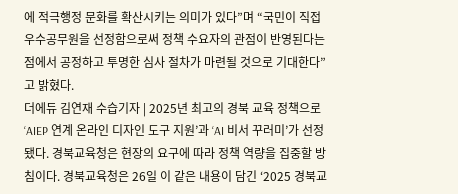에 적극행정 문화를 확산시키는 의미가 있다”며 “국민이 직접 우수공무원을 선정함으로써 정책 수요자의 관점이 반영된다는 점에서 공정하고 투명한 심사 절차가 마련될 것으로 기대한다”고 밝혔다.
더에듀 김연재 수습기자 | 2025년 최고의 경북 교육 정책으로 ‘AIEP 연계 온라인 디자인 도구 지원’과 ‘AI 비서 꾸러미’가 선정됐다. 경북교육청은 현장의 요구에 따라 정책 역량을 집중할 방침이다. 경북교육청은 26일 이 같은 내용이 담긴 ‘2025 경북교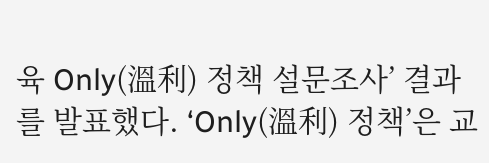육 Only(溫利) 정책 설문조사’ 결과를 발표했다. ‘Only(溫利) 정책’은 교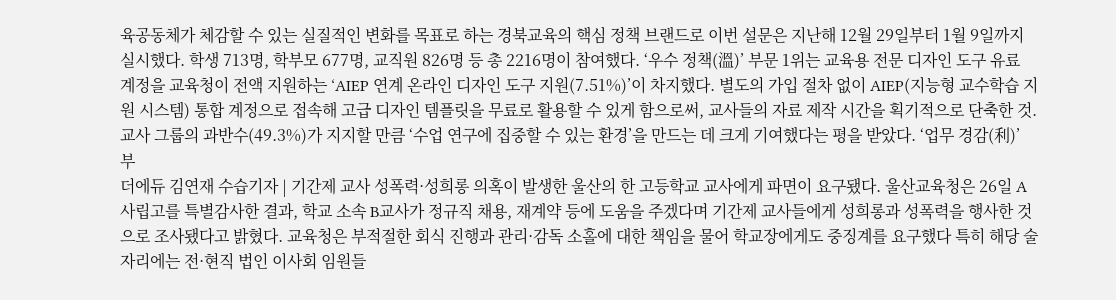육공동체가 체감할 수 있는 실질적인 변화를 목표로 하는 경북교육의 핵심 정책 브랜드로 이번 설문은 지난해 12월 29일부터 1월 9일까지 실시했다. 학생 713명, 학부모 677명, 교직원 826명 등 총 2216명이 참여했다. ‘우수 정책(溫)’ 부문 1위는 교육용 전문 디자인 도구 유료 계정을 교육청이 전액 지원하는 ‘AIEP 연계 온라인 디자인 도구 지원(7.51%)’이 차지했다. 별도의 가입 절차 없이 AIEP(지능형 교수학습 지원 시스템) 통합 계정으로 접속해 고급 디자인 템플릿을 무료로 활용할 수 있게 함으로써, 교사들의 자료 제작 시간을 획기적으로 단축한 것. 교사 그룹의 과반수(49.3%)가 지지할 만큼 ‘수업 연구에 집중할 수 있는 환경’을 만드는 데 크게 기여했다는 평을 받았다. ‘업무 경감(利)’ 부
더에듀 김연재 수습기자 | 기간제 교사 성폭력·성희롱 의혹이 발생한 울산의 한 고등학교 교사에게 파면이 요구됐다. 울산교육청은 26일 A사립고를 특별감사한 결과, 학교 소속 B교사가 정규직 채용, 재계약 등에 도움을 주겠다며 기간제 교사들에게 성희롱과 성폭력을 행사한 것으로 조사됐다고 밝혔다. 교육청은 부적절한 회식 진행과 관리·감독 소홀에 대한 책임을 물어 학교장에게도 중징계를 요구했다 특히 해당 술자리에는 전·현직 법인 이사회 임원들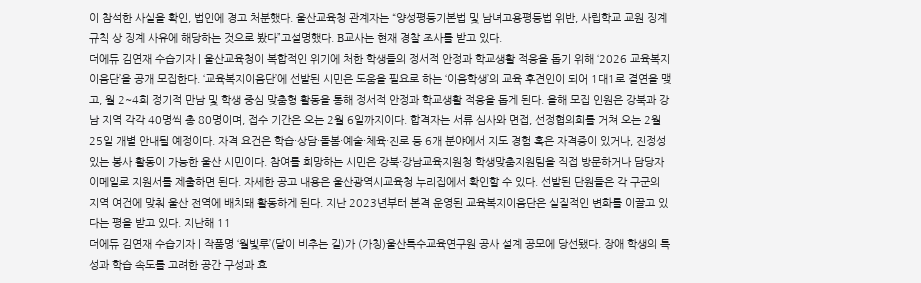이 참석한 사실을 확인, 법인에 경고 처분했다. 울산교육청 관계자는 “양성평등기본법 및 남녀고용평등법 위반, 사립학교 교원 징계 규칙 상 징계 사유에 해당하는 것으로 봤다”고설명했다. B교사는 현재 경찰 조사를 받고 있다.
더에듀 김연재 수습기자 | 울산교육청이 복합적인 위기에 처한 학생들의 정서적 안정과 학교생활 적응을 돕기 위해 ‘2026 교육복지이음단’을 공개 모집한다. ‘교육복지이음단’에 선발된 시민은 도움을 필요로 하는 ‘이음학생’의 교육 후견인이 되어 1대1로 결연을 맺고, 월 2~4회 정기적 만남 및 학생 중심 맞춤형 활동을 통해 정서적 안정과 학교생활 적응을 돕게 된다. 올해 모집 인원은 강북과 강남 지역 각각 40명씩 총 80명이며, 접수 기간은 오는 2월 6일까지이다. 합격자는 서류 심사와 면접, 선정협의회를 거쳐 오는 2월 25일 개별 안내될 예정이다. 자격 요건은 학습·상담·돌봄·예술·체육·진로 등 6개 분야에서 지도 경험 혹은 자격증이 있거나, 진정성 있는 봉사 활동이 가능한 울산 시민이다. 참여를 희망하는 시민은 강북·강남교육지원청 학생맞춤지원팀을 직접 방문하거나 담당자 이메일로 지원서를 제출하면 된다. 자세한 공고 내용은 울산광역시교육청 누리집에서 확인할 수 있다. 선발된 단원들은 각 구군의 지역 여건에 맞춰 울산 전역에 배치돼 활동하게 된다. 지난 2023년부터 본격 운영된 교육복지이음단은 실질적인 변화를 이끌고 있다는 평을 받고 있다. 지난해 11
더에듀 김연재 수습기자 | 작품명 ‘월빛루’(달이 비추는 길)가 (가칭)울산특수교육연구원 공사 설계 공모에 당선됐다. 장애 학생의 특성과 학습 속도를 고려한 공간 구성과 효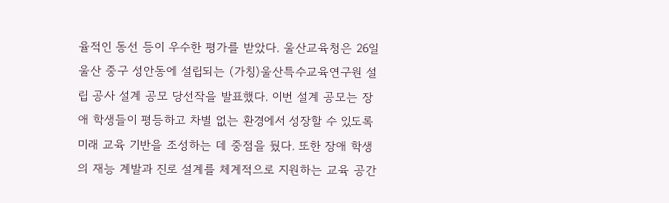율적인 동선 등이 우수한 평가를 받았다. 울산교육청은 26일 울산 중구 성안동에 설립되는 (가칭)울산특수교육연구원 설립 공사 설계 공모 당선작을 발표했다. 이번 설계 공모는 장애 학생들이 평등하고 차별 없는 환경에서 성장할 수 있도록 미래 교육 기반을 조성하는 데 중점을 뒀다. 또한 장애 학생의 재능 계발과 진로 설계를 체계적으로 지원하는 교육 공간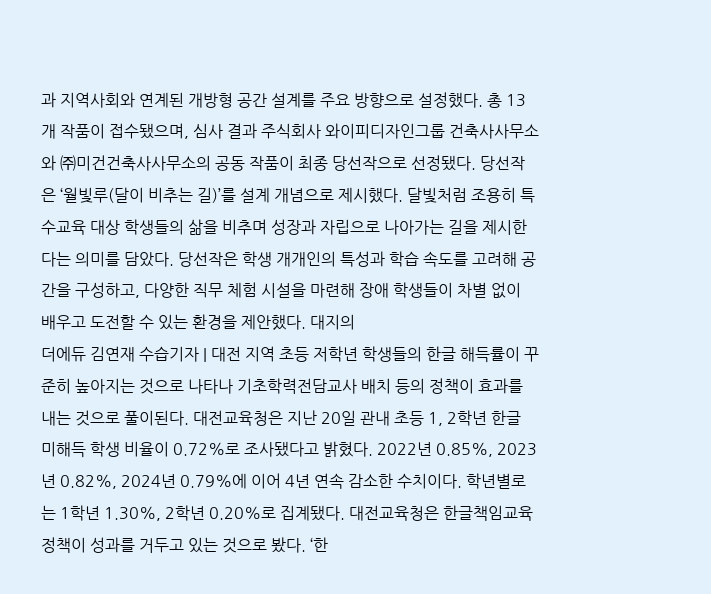과 지역사회와 연계된 개방형 공간 설계를 주요 방향으로 설정했다. 총 13개 작품이 접수됐으며, 심사 결과 주식회사 와이피디자인그룹 건축사사무소와 ㈜미건건축사사무소의 공동 작품이 최종 당선작으로 선정됐다. 당선작은 ‘월빛루(달이 비추는 길)’를 설계 개념으로 제시했다. 달빛처럼 조용히 특수교육 대상 학생들의 삶을 비추며 성장과 자립으로 나아가는 길을 제시한다는 의미를 담았다. 당선작은 학생 개개인의 특성과 학습 속도를 고려해 공간을 구성하고, 다양한 직무 체험 시설을 마련해 장애 학생들이 차별 없이 배우고 도전할 수 있는 환경을 제안했다. 대지의
더에듀 김연재 수습기자 | 대전 지역 초등 저학년 학생들의 한글 해득률이 꾸준히 높아지는 것으로 나타나 기초학력전담교사 배치 등의 정책이 효과를 내는 것으로 풀이된다. 대전교육청은 지난 20일 관내 초등 1, 2학년 한글 미해득 학생 비율이 0.72%로 조사됐다고 밝혔다. 2022년 0.85%, 2023년 0.82%, 2024년 0.79%에 이어 4년 연속 감소한 수치이다. 학년별로는 1학년 1.30%, 2학년 0.20%로 집계됐다. 대전교육청은 한글책임교육 정책이 성과를 거두고 있는 것으로 봤다. ‘한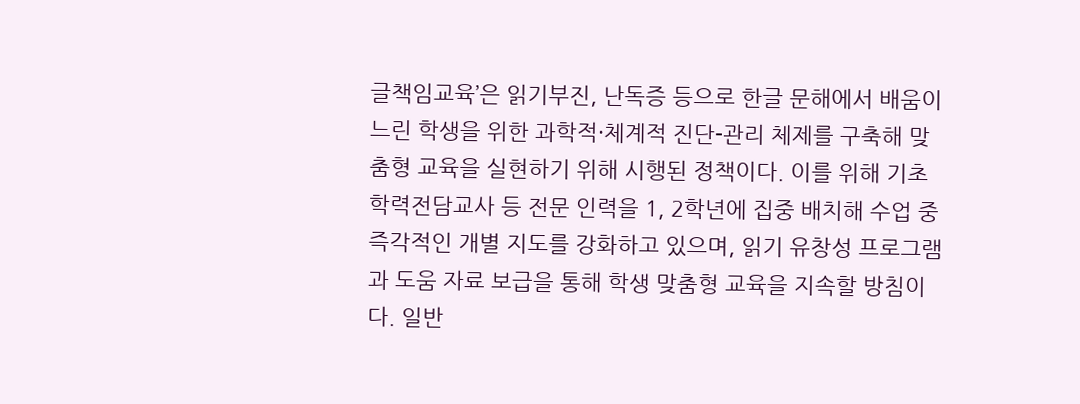글책임교육’은 읽기부진, 난독증 등으로 한글 문해에서 배움이 느린 학생을 위한 과학적·체계적 진단-관리 체제를 구축해 맞춤형 교육을 실현하기 위해 시행된 정책이다. 이를 위해 기초학력전담교사 등 전문 인력을 1, 2학년에 집중 배치해 수업 중 즉각적인 개별 지도를 강화하고 있으며, 읽기 유창성 프로그램과 도움 자료 보급을 통해 학생 맞춤형 교육을 지속할 방침이다. 일반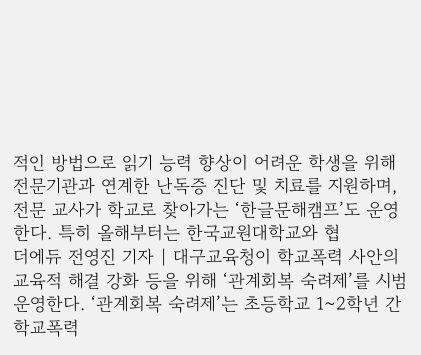적인 방법으로 읽기 능력 향상이 어려운 학생을 위해 전문기관과 연계한 난독증 진단 및 치료를 지원하며, 전문 교사가 학교로 찾아가는 ‘한글문해캠프’도 운영한다. 특히 올해부터는 한국교원대학교와 협
더에듀 전영진 기자 | 대구교육청이 학교폭력 사안의 교육적 해결 강화 등을 위해 ‘관계회복 숙려제’를 시범 운영한다. ‘관계회복 숙려제’는 초등학교 1~2학년 간 학교폭력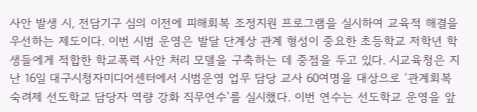사안 발생 시, 전담기구 심의 이전에 피해회복 조정지원 프로그램을 실시하여 교육적 해결을 우선하는 제도이다. 이번 시범 운영은 발달 단계상 관계 형성이 중요한 초등학교 저학년 학생들에게 적합한 학교폭력 사안 처리 모델을 구축하는 데 중점을 두고 있다. 시교육청은 지난 16일 대구시청자미디어센터에서 시범운영 업무 담당 교사 60여명을 대상으로 ‘관계회복 숙려제 선도학교 담당자 역량 강화 직무연수’를 실시했다. 이번 연수는 선도학교 운영을 앞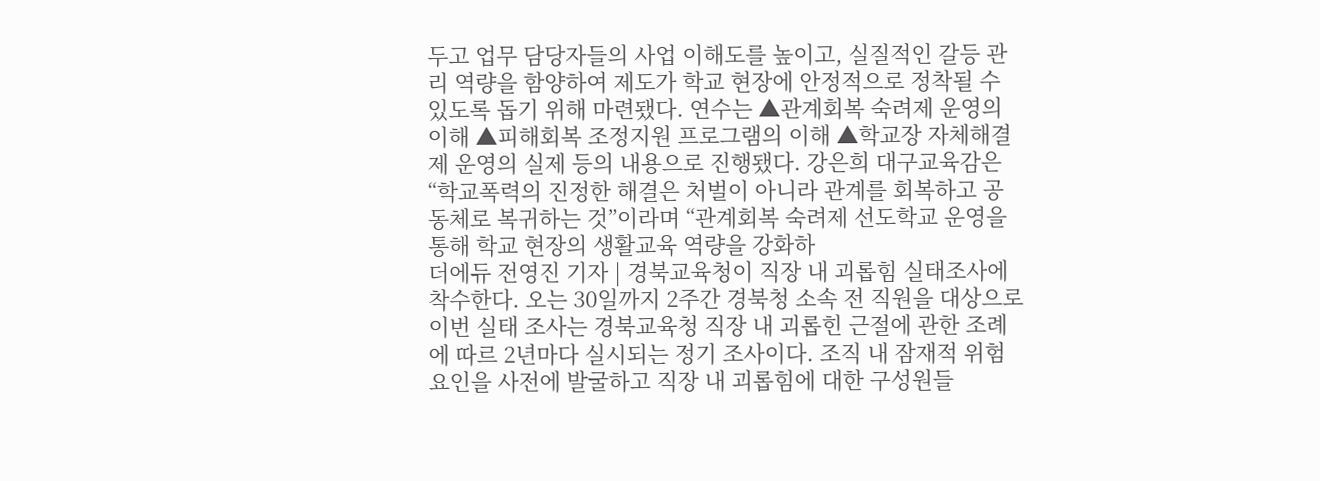두고 업무 담당자들의 사업 이해도를 높이고, 실질적인 갈등 관리 역량을 함양하여 제도가 학교 현장에 안정적으로 정착될 수 있도록 돕기 위해 마련됐다. 연수는 ▲관계회복 숙려제 운영의 이해 ▲피해회복 조정지원 프로그램의 이해 ▲학교장 자체해결제 운영의 실제 등의 내용으로 진행됐다. 강은희 대구교육감은 “학교폭력의 진정한 해결은 처벌이 아니라 관계를 회복하고 공동체로 복귀하는 것”이라며 “관계회복 숙려제 선도학교 운영을 통해 학교 현장의 생활교육 역량을 강화하
더에듀 전영진 기자 | 경북교육청이 직장 내 괴롭힘 실태조사에 착수한다. 오는 30일까지 2주간 경북청 소속 전 직원을 대상으로 이번 실태 조사는 경북교육청 직장 내 괴롭힌 근절에 관한 조례에 따르 2년마다 실시되는 정기 조사이다. 조직 내 잠재적 위험 요인을 사전에 발굴하고 직장 내 괴롭힘에 대한 구성원들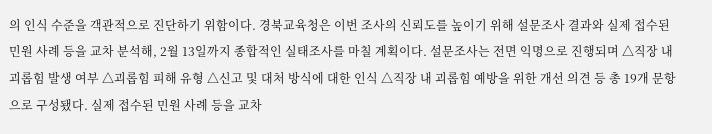의 인식 수준을 객관적으로 진단하기 위함이다. 경북교육청은 이번 조사의 신뢰도를 높이기 위해 설문조사 결과와 실제 접수된 민원 사례 등을 교차 분석해, 2월 13일까지 종합적인 실태조사를 마칠 계획이다. 설문조사는 전면 익명으로 진행되며 △직장 내 괴롭힘 발생 여부 △괴롭힘 피해 유형 △신고 및 대처 방식에 대한 인식 △직장 내 괴롭힘 예방을 위한 개선 의견 등 총 19개 문항으로 구성됐다. 실제 접수된 민원 사례 등을 교차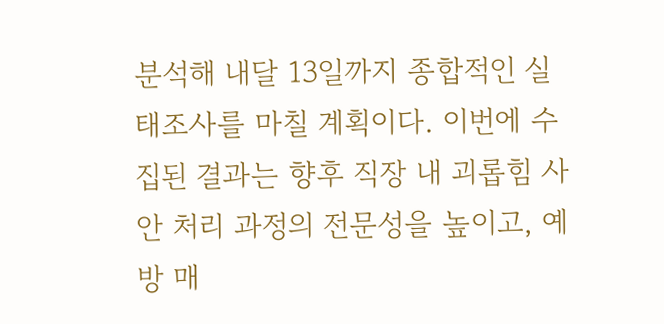분석해 내달 13일까지 종합적인 실태조사를 마칠 계획이다. 이번에 수집된 결과는 향후 직장 내 괴롭힘 사안 처리 과정의 전문성을 높이고, 예방 매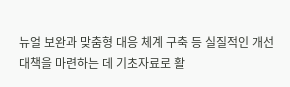뉴얼 보완과 맞춤형 대응 체계 구축 등 실질적인 개선 대책을 마련하는 데 기초자료로 활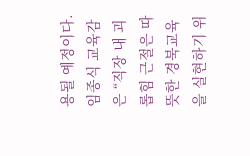용될 예정이다. 임종식 교육감은 “직장 내 괴롭힘 근절은 따뜻한 경북교육을 실현하기 위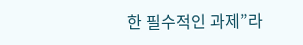한 필수적인 과제”라